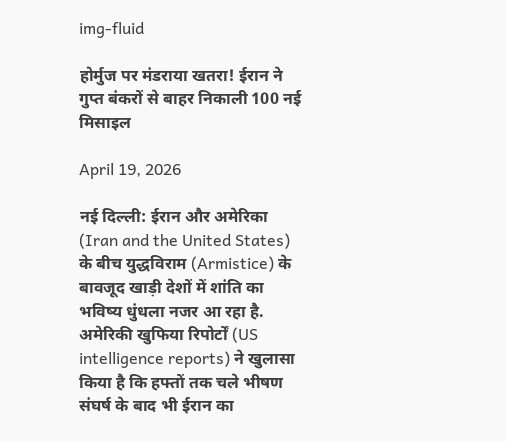img-fluid

होर्मुज पर मंडराया खतरा! ईरान ने गुप्त बंकरों से बाहर निकाली 100 नई मिसाइल

April 19, 2026

नई दिल्ली: ईरान और अमेरिका (Iran and the United States) के बीच युद्धविराम (Armistice) के बावजूद खाड़ी देशों में शांति का भविष्य धुंधला नजर आ रहा है. अमेरिकी खुफिया रिपोर्टों (US intelligence reports) ने खुलासा किया है कि हफ्तों तक चले भीषण संघर्ष के बाद भी ईरान का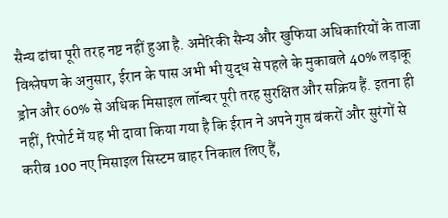सैन्य ढांचा पूरी तरह नष्ट नहीं हुआ है. अमेरिकी सैन्य और खुफिया अधिकारियों के ताजा विश्लेषण के अनुसार, ईरान के पास अभी भी युद्ध से पहले के मुकाबले 40% लड़ाकू ड्रोन और 60% से अधिक मिसाइल लॉन्चर पूरी तरह सुरक्षित और सक्रिय हैं. इतना ही नहीं, रिपोर्ट में यह भी दावा किया गया है कि ईरान ने अपने गुप्त बंकरों और सुरंगों से करीब 100 नए मिसाइल सिस्टम बाहर निकाल लिए हैं,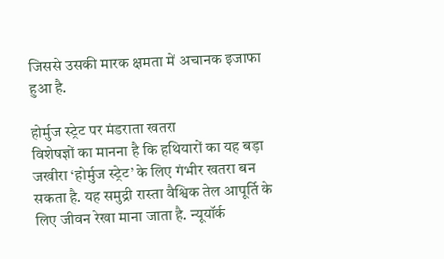जिससे उसकी मारक क्षमता में अचानक इजाफा हुआ है.

होर्मुज स्ट्रेट पर मंडराता खतरा
विशेषज्ञों का मानना है कि हथियारों का यह बड़ा जखीरा ‘होर्मुज स्ट्रेट’ के लिए गंभीर खतरा बन सकता है. यह समुद्री रास्ता वैश्विक तेल आपूर्ति के लिए जीवन रेखा माना जाता है. न्यूयॉर्क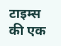टाइम्स की एक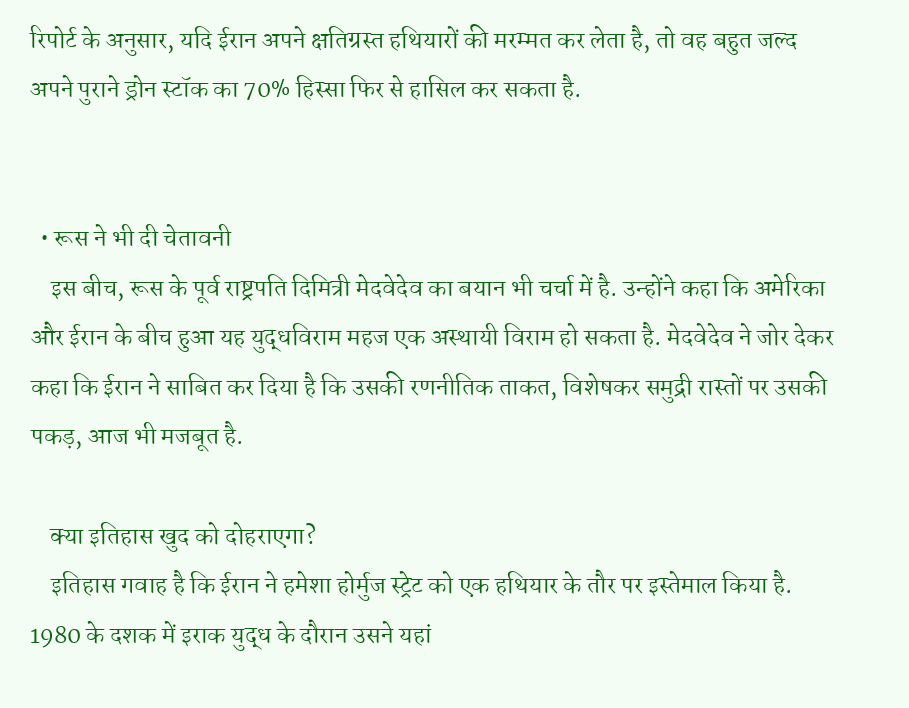रिपोर्ट के अनुसार, यदि ईरान अपने क्षतिग्रस्त हथियारों की मरम्मत कर लेता है, तो वह बहुत जल्द अपने पुराने ड्रोन स्टॉक का 70% हिस्सा फिर से हासिल कर सकता है.


  • रूस ने भी दी चेतावनी
    इस बीच, रूस के पूर्व राष्ट्रपति दिमित्री मेदवेदेव का बयान भी चर्चा में है. उन्होंने कहा कि अमेरिका और ईरान के बीच हुआ यह युद्धविराम महज एक अस्थायी विराम हो सकता है. मेदवेदेव ने जोर देकर कहा कि ईरान ने साबित कर दिया है कि उसकी रणनीतिक ताकत, विशेषकर समुद्री रास्तों पर उसकी पकड़, आज भी मजबूत है.

    क्या इतिहास खुद को दोहराएगा?
    इतिहास गवाह है कि ईरान ने हमेशा होर्मुज स्ट्रेट को एक हथियार के तौर पर इस्तेमाल किया है. 1980 के दशक में इराक युद्ध के दौरान उसने यहां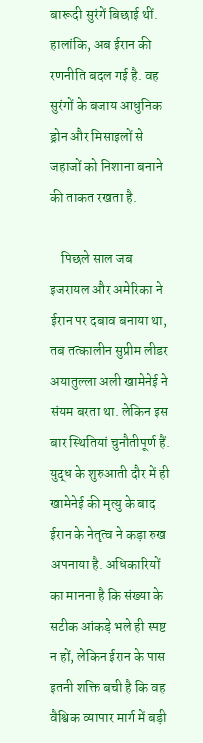बारूदी सुरंगें बिछाई थीं. हालांकि, अब ईरान की रणनीति बदल गई है. वह सुरंगों के बजाय आधुनिक ड्रोन और मिसाइलों से जहाजों को निशाना बनाने की ताकत रखता है.

    पिछले साल जब इजरायल और अमेरिका ने ईरान पर दबाव बनाया था, तब तत्कालीन सुप्रीम लीडर अयातुल्ला अली खामेनेई ने संयम बरता था. लेकिन इस बार स्थितियां चुनौतीपूर्ण हैं. युद्ध के शुरुआती दौर में ही खामेनेई की मृत्यु के बाद ईरान के नेतृत्व ने कड़ा रुख अपनाया है. अधिकारियों का मानना है कि संख्या के सटीक आंकड़े भले ही स्पष्ट न हों, लेकिन ईरान के पास इतनी शक्ति बची है कि वह वैश्विक व्यापार मार्ग में बड़ी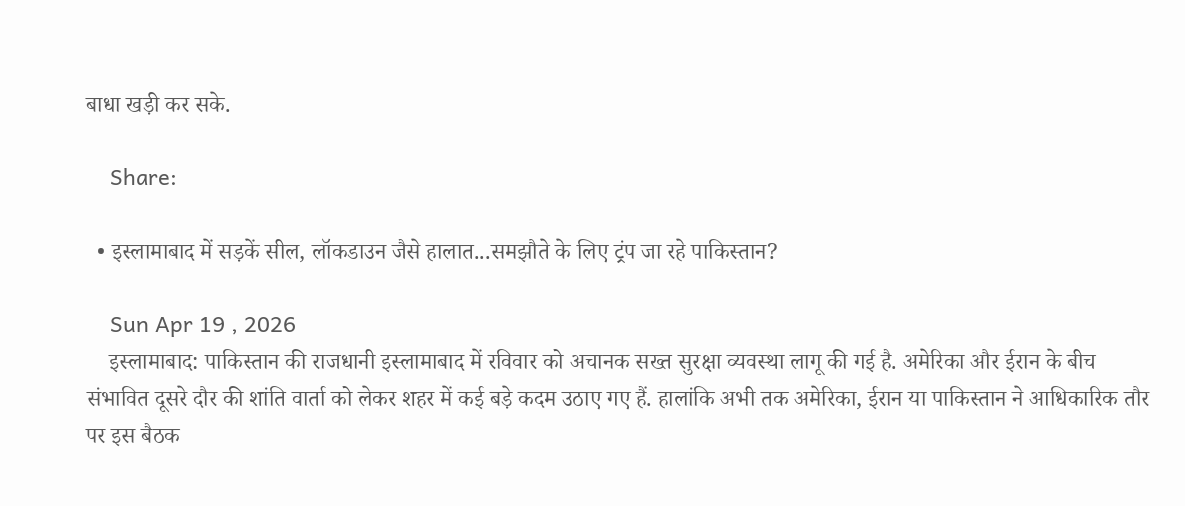बाधा खड़ी कर सके.

    Share:

  • इस्लामाबाद में सड़कें सील, लॉकडाउन जैसे हालात...समझौते के लिए ट्रंप जा रहे पाकिस्तान?

    Sun Apr 19 , 2026
    इस्लामाबाद: पाकिस्तान की राजधानी इस्लामाबाद में रविवार को अचानक सख्त सुरक्षा व्यवस्था लागू की गई है. अमेरिका और ईरान के बीच संभावित दूसरे दौर की शांति वार्ता को लेकर शहर में कई बड़े कदम उठाए गए हैं. हालांकि अभी तक अमेरिका, ईरान या पाकिस्तान ने आधिकारिक तौर पर इस बैठक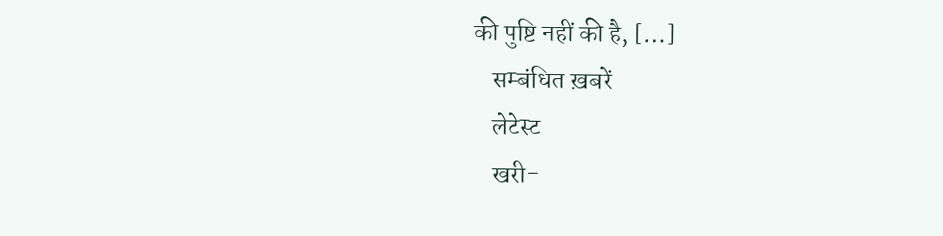की पुष्टि नहीं की है, […]
    सम्बंधित ख़बरें
    लेटेस्ट
    खरी-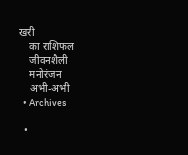खरी
    का राशिफल
    जीवनशैली
    मनोरंजन
    अभी-अभी
  • Archives

  •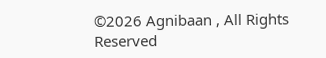©2026 Agnibaan , All Rights Reserved